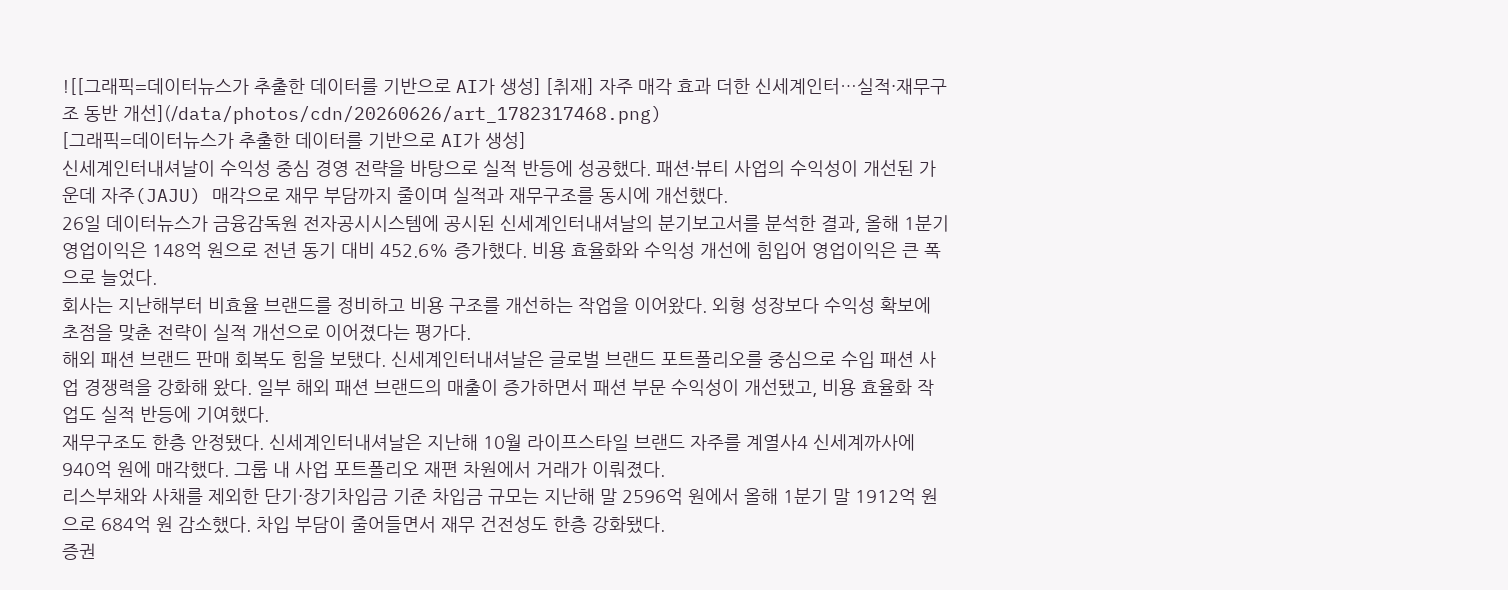![[그래픽=데이터뉴스가 추출한 데이터를 기반으로 AI가 생성] [취재] 자주 매각 효과 더한 신세계인터…실적·재무구조 동반 개선](/data/photos/cdn/20260626/art_1782317468.png)
[그래픽=데이터뉴스가 추출한 데이터를 기반으로 AI가 생성]
신세계인터내셔날이 수익성 중심 경영 전략을 바탕으로 실적 반등에 성공했다. 패션·뷰티 사업의 수익성이 개선된 가운데 자주(JAJU) 매각으로 재무 부담까지 줄이며 실적과 재무구조를 동시에 개선했다.
26일 데이터뉴스가 금융감독원 전자공시시스템에 공시된 신세계인터내셔날의 분기보고서를 분석한 결과, 올해 1분기 영업이익은 148억 원으로 전년 동기 대비 452.6% 증가했다. 비용 효율화와 수익성 개선에 힘입어 영업이익은 큰 폭으로 늘었다.
회사는 지난해부터 비효율 브랜드를 정비하고 비용 구조를 개선하는 작업을 이어왔다. 외형 성장보다 수익성 확보에 초점을 맞춘 전략이 실적 개선으로 이어졌다는 평가다.
해외 패션 브랜드 판매 회복도 힘을 보탰다. 신세계인터내셔날은 글로벌 브랜드 포트폴리오를 중심으로 수입 패션 사업 경쟁력을 강화해 왔다. 일부 해외 패션 브랜드의 매출이 증가하면서 패션 부문 수익성이 개선됐고, 비용 효율화 작업도 실적 반등에 기여했다.
재무구조도 한층 안정됐다. 신세계인터내셔날은 지난해 10월 라이프스타일 브랜드 자주를 계열사4 신세계까사에 940억 원에 매각했다. 그룹 내 사업 포트폴리오 재편 차원에서 거래가 이뤄졌다.
리스부채와 사채를 제외한 단기·장기차입금 기준 차입금 규모는 지난해 말 2596억 원에서 올해 1분기 말 1912억 원으로 684억 원 감소했다. 차입 부담이 줄어들면서 재무 건전성도 한층 강화됐다.
증권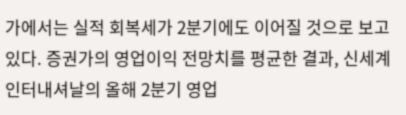가에서는 실적 회복세가 2분기에도 이어질 것으로 보고 있다. 증권가의 영업이익 전망치를 평균한 결과, 신세계인터내셔날의 올해 2분기 영업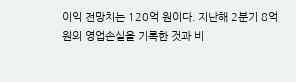이익 전망치는 120억 원이다. 지난해 2분기 8억 원의 영업손실을 기록한 것과 비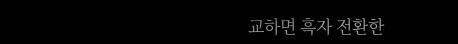교하면 흑자 전환한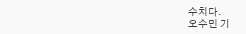수치다.
오수민 기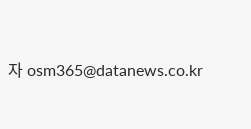자 osm365@datanews.co.kr